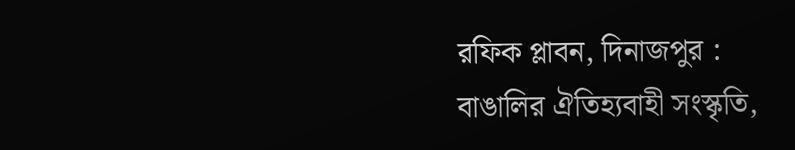রফিক প্লাবন, দিনাজপুর :
বাঙালির ঐতিহ্যবাহী সংস্কৃতি,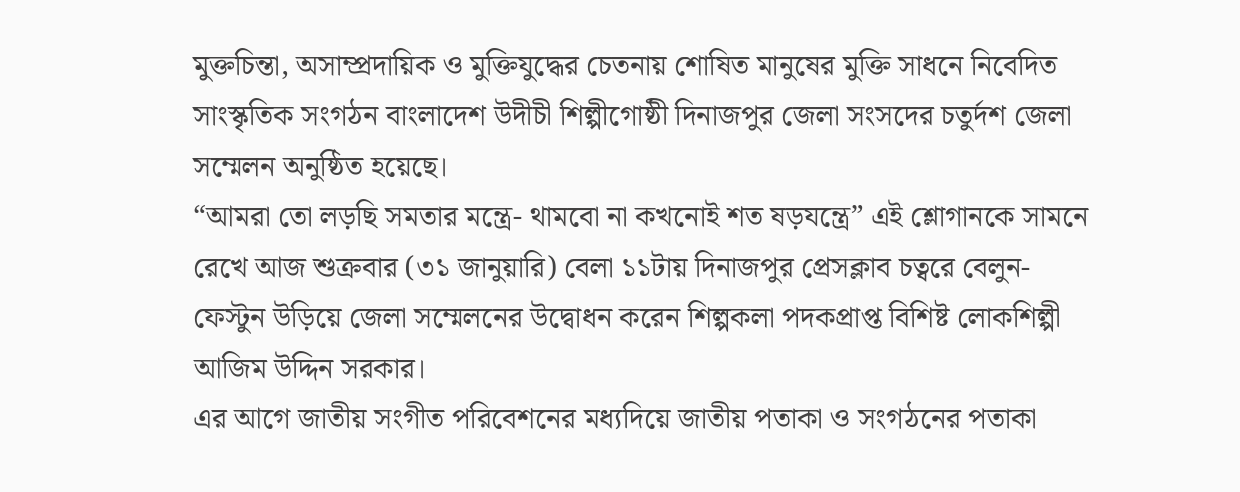মুক্তচিন্তা, অসাম্প্রদায়িক ও মুক্তিযুদ্ধের চেতনায় শোষিত মানুষের মুক্তি সাধনে নিবেদিত সাংস্কৃতিক সংগঠন বাংলাদেশ উদীচী শিল্পীগোষ্ঠী দিনাজপুর জেলা সংসদের চতুর্দশ জেলা সম্মেলন অনুষ্ঠিত হয়েছে।
“আমরা তো লড়ছি সমতার মন্ত্রে- থামবো না কখনোই শত ষড়যন্ত্রে” এই শ্লোগানকে সামনে রেখে আজ শুক্রবার (৩১ জানুয়ারি) বেলা ১১টায় দিনাজপুর প্রেসক্লাব চত্বরে বেলুন-ফেস্টুন উড়িয়ে জেলা সম্মেলনের উদ্বোধন করেন শিল্পকলা পদকপ্রাপ্ত বিশিষ্ট লোকশিল্পী আজিম উদ্দিন সরকার।
এর আগে জাতীয় সংগীত পরিবেশনের মধ্যদিয়ে জাতীয় পতাকা ও সংগঠনের পতাকা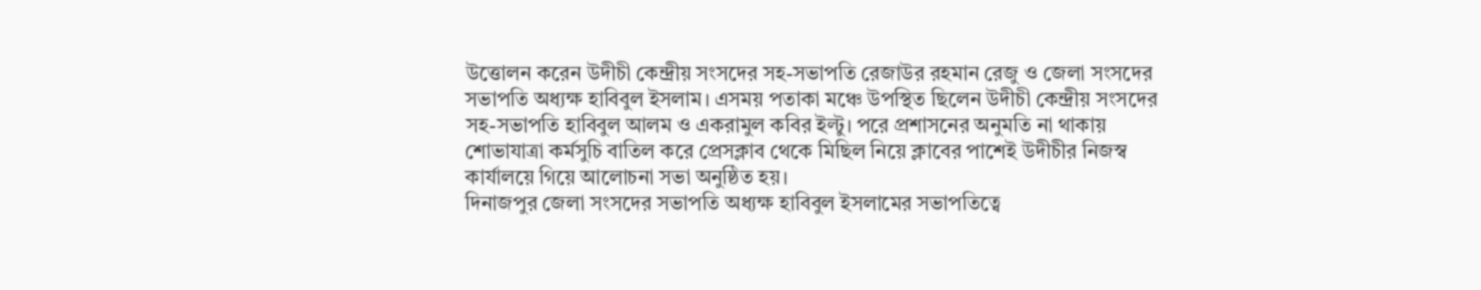উত্তোলন করেন উদীচী কেন্দ্রীয় সংসদের সহ-সভাপতি রেজাউর রহমান রেজু ও জেলা সংসদের সভাপতি অধ্যক্ষ হাবিবুল ইসলাম। এসময় পতাকা মঞ্চে উপস্থিত ছিলেন উদীচী কেন্দ্রীয় সংসদের সহ-সভাপতি হাবিবুল আলম ও একরামুল কবির ইল্টু। পরে প্রশাসনের অনুমতি না থাকায় শোভাযাত্রা কর্মসুচি বাতিল করে প্রেসক্লাব থেকে মিছিল নিয়ে ক্লাবের পাশেই উদীচীর নিজস্ব কার্যালয়ে গিয়ে আলোচনা সভা অনুষ্ঠিত হয়।
দিনাজপুর জেলা সংসদের সভাপতি অধ্যক্ষ হাবিবুল ইসলামের সভাপতিত্বে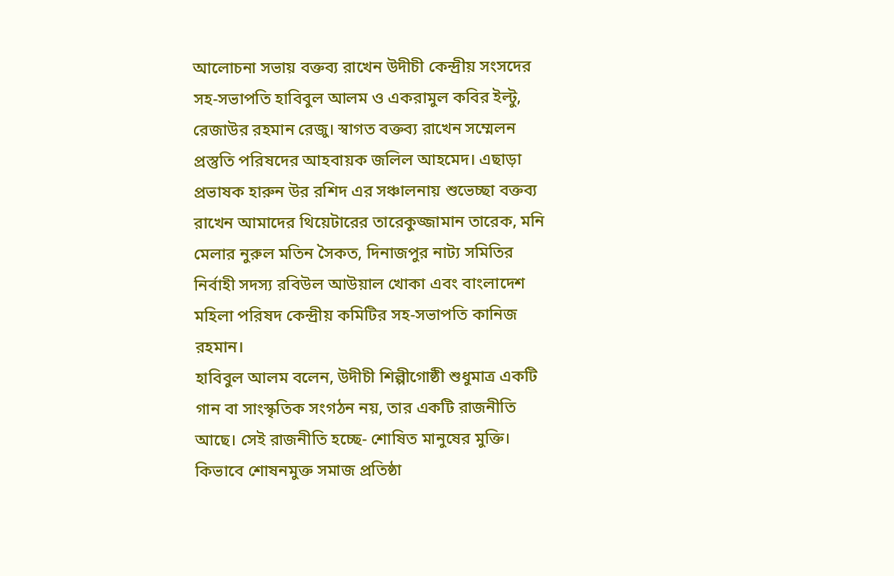আলোচনা সভায় বক্তব্য রাখেন উদীচী কেন্দ্রীয় সংসদের সহ-সভাপতি হাবিবুল আলম ও একরামুল কবির ইল্টু, রেজাউর রহমান রেজু। স্বাগত বক্তব্য রাখেন সম্মেলন প্রস্তুতি পরিষদের আহবায়ক জলিল আহমেদ। এছাড়া প্রভাষক হারুন উর রশিদ এর সঞ্চালনায় শুভেচ্ছা বক্তব্য রাখেন আমাদের থিয়েটারের তারেকুজ্জামান তারেক, মনি মেলার নুরুল মতিন সৈকত, দিনাজপুর নাট্য সমিতির নির্বাহী সদস্য রবিউল আউয়াল খোকা এবং বাংলাদেশ মহিলা পরিষদ কেন্দ্রীয় কমিটির সহ-সভাপতি কানিজ রহমান।
হাবিবুল আলম বলেন, উদীচী শিল্পীগোষ্ঠী শুধুমাত্র একটি গান বা সাংস্কৃতিক সংগঠন নয়, তার একটি রাজনীতি আছে। সেই রাজনীতি হচ্ছে- শোষিত মানুষের মুক্তি। কিভাবে শোষনমুক্ত সমাজ প্রতিষ্ঠা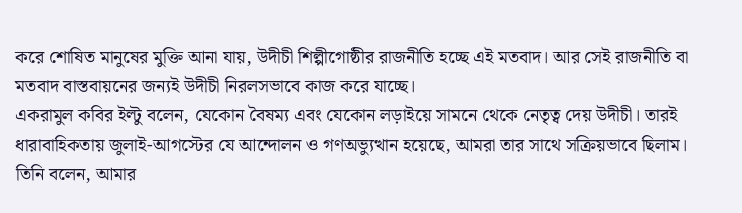করে শোষিত মানুষের মুক্তি আনা যায়, উদীচী শিল্পীগোষ্ঠীর রাজনীতি হচ্ছে এই মতবাদ। আর সেই রাজনীতি বা মতবাদ বাস্তবায়নের জন্যই উদীচী নিরলসভাবে কাজ করে যাচ্ছে।
একরামুল কবির ইল্টু বলেন, যেকোন বৈষম্য এবং যেকোন লড়াইয়ে সামনে থেকে নেতৃত্ব দেয় উদীচী। তারই ধারাবাহিকতায় জুলাই-আগস্টের যে আন্দোলন ও গণঅভ্যুত্থান হয়েছে, আমরা তার সাথে সক্রিয়ভাবে ছিলাম। তিনি বলেন, আমার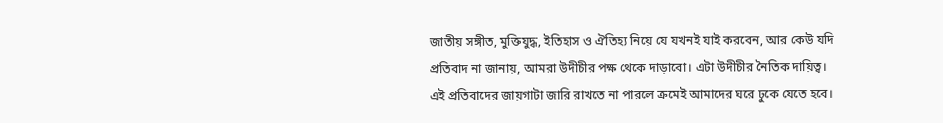জাতীয় সঙ্গীত, মুক্তিযুদ্ধ, ইতিহাস ও ঐতিহ্য নিয়ে যে যখনই যাই করবেন, আর কেউ যদি প্রতিবাদ না জানায়, আমরা উদীচীর পক্ষ থেকে দাড়াবো। এটা উদীচীর নৈতিক দায়িত্ব। এই প্রতিবাদের জায়গাটা জারি রাখতে না পারলে ক্রমেই আমাদের ঘরে ঢুকে যেতে হবে।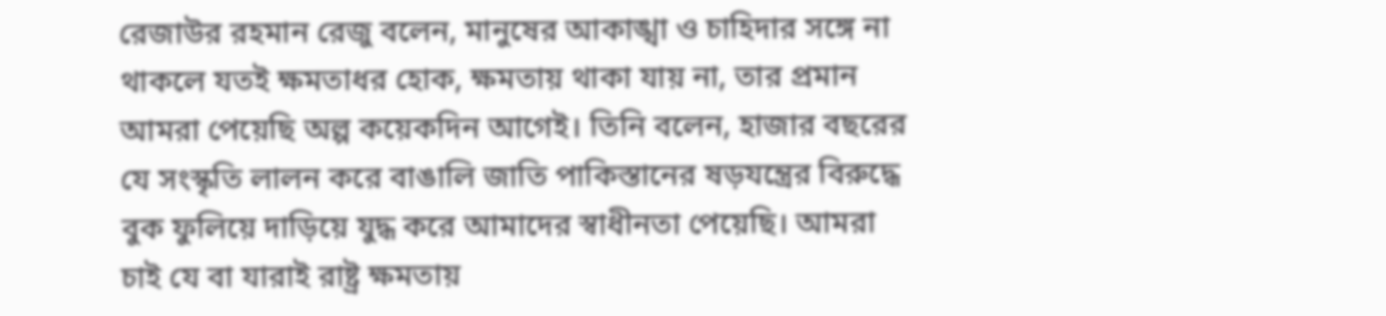রেজাউর রহমান রেজু বলেন, মানুষের আকাঙ্খা ও চাহিদার সঙ্গে না থাকলে যতই ক্ষমতাধর হোক, ক্ষমতায় থাকা যায় না, তার প্রমান আমরা পেয়েছি অল্প কয়েকদিন আগেই। তিনি বলেন, হাজার বছরের যে সংস্কৃতি লালন করে বাঙালি জাতি পাকিস্তানের ষড়যন্ত্রের বিরুদ্ধে বুক ফুলিয়ে দাড়িয়ে যুদ্ধ করে আমাদের স্বাধীনতা পেয়েছি। আমরা চাই যে বা যারাই রাষ্ট্র ক্ষমতায়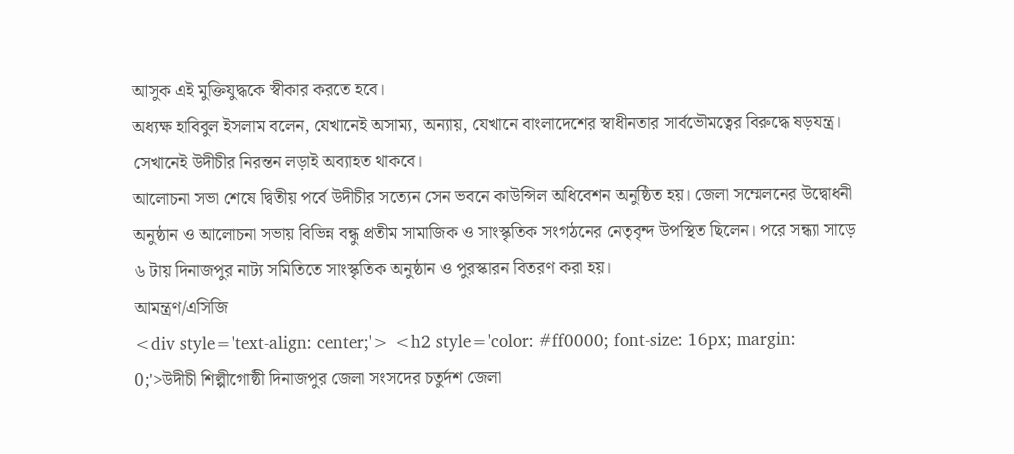আসুক এই মুক্তিযুদ্ধকে স্বীকার করতে হবে।
অধ্যক্ষ হাবিবুল ইসলাম বলেন, যেখানেই অসাম্য, অন্যায়, যেখানে বাংলাদেশের স্বাধীনতার সার্বভৌমত্বের বিরুদ্ধে ষড়যন্ত্র। সেখানেই উদীচীর নিরন্তন লড়াই অব্যাহত থাকবে।
আলোচনা সভা শেষে দ্বিতীয় পর্বে উদীচীর সত্যেন সেন ভবনে কাউন্সিল অধিবেশন অনুষ্ঠিত হয়। জেলা সম্মেলনের উদ্বোধনী অনুষ্ঠান ও আলোচনা সভায় বিভিন্ন বন্ধু প্রতীম সামাজিক ও সাংস্কৃতিক সংগঠনের নেতৃবৃন্দ উপস্থিত ছিলেন। পরে সন্ধ্যা সাড়ে ৬ টায় দিনাজপুর নাট্য সমিতিতে সাংস্কৃতিক অনুষ্ঠান ও পুরস্কারন বিতরণ করা হয়।
আমন্ত্রণ/এসিজি
<div style='text-align: center;'> <h2 style='color: #ff0000; font-size: 16px; margin: 0;'>উদীচী শিল্পীগোষ্ঠী দিনাজপুর জেলা সংসদের চতুর্দশ জেলা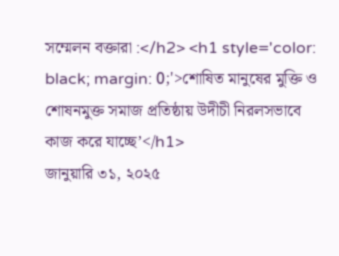সম্মেলন বক্তারা :</h2> <h1 style='color: black; margin: 0;'>শোষিত মানুষের মুক্তি ও শোষনমুক্ত সমাজ প্রতিষ্ঠায় উদীচী নিরলসভাবে কাজ করে যাচ্ছে’</h1>
জানুয়ারি ৩১, ২০২৫